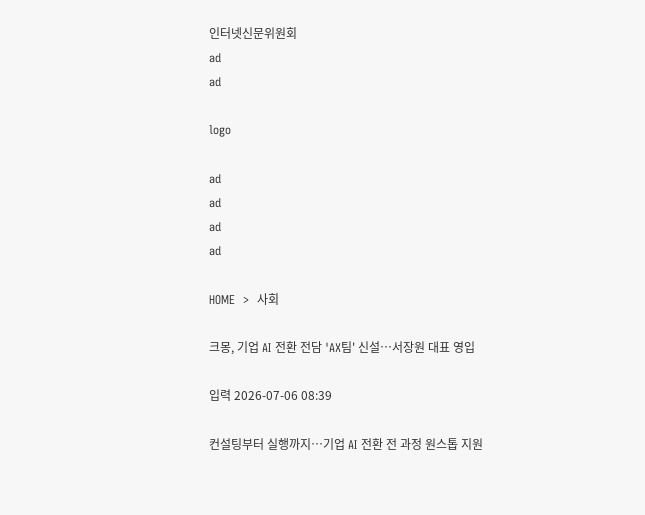인터넷신문위원회
ad
ad

logo

ad
ad
ad
ad

HOME  >  사회

크몽, 기업 AI 전환 전담 'AX팀' 신설…서장원 대표 영입

입력 2026-07-06 08:39

컨설팅부터 실행까지…기업 AI 전환 전 과정 원스톱 지원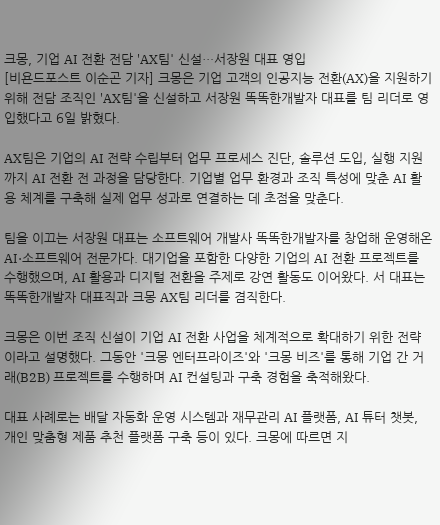크몽, 기업 AI 전환 전담 'AX팀' 신설…서장원 대표 영입
[비욘드포스트 이순곤 기자] 크몽은 기업 고객의 인공지능 전환(AX)을 지원하기 위해 전담 조직인 'AX팀'을 신설하고 서장원 똑똑한개발자 대표를 팀 리더로 영입했다고 6일 밝혔다.

AX팀은 기업의 AI 전략 수립부터 업무 프로세스 진단, 솔루션 도입, 실행 지원까지 AI 전환 전 과정을 담당한다. 기업별 업무 환경과 조직 특성에 맞춘 AI 활용 체계를 구축해 실제 업무 성과로 연결하는 데 초점을 맞춘다.

팀을 이끄는 서장원 대표는 소프트웨어 개발사 똑똑한개발자를 창업해 운영해온 AI·소프트웨어 전문가다. 대기업을 포함한 다양한 기업의 AI 전환 프로젝트를 수행했으며, AI 활용과 디지털 전환을 주제로 강연 활동도 이어왔다. 서 대표는 똑똑한개발자 대표직과 크몽 AX팀 리더를 겸직한다.

크몽은 이번 조직 신설이 기업 AI 전환 사업을 체계적으로 확대하기 위한 전략이라고 설명했다. 그동안 '크몽 엔터프라이즈'와 '크몽 비즈'를 통해 기업 간 거래(B2B) 프로젝트를 수행하며 AI 컨설팅과 구축 경험을 축적해왔다.

대표 사례로는 배달 자동화 운영 시스템과 재무관리 AI 플랫폼, AI 튜터 챗봇, 개인 맞춤형 제품 추천 플랫폼 구축 등이 있다. 크몽에 따르면 지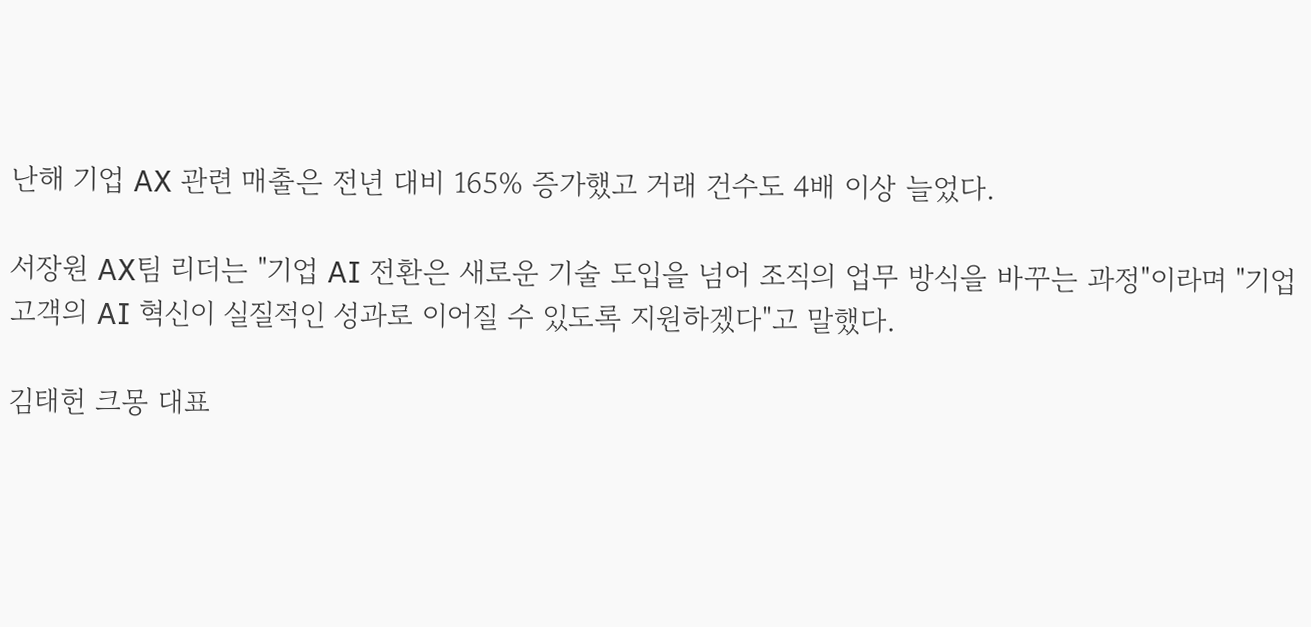난해 기업 AX 관련 매출은 전년 대비 165% 증가했고 거래 건수도 4배 이상 늘었다.

서장원 AX팀 리더는 "기업 AI 전환은 새로운 기술 도입을 넘어 조직의 업무 방식을 바꾸는 과정"이라며 "기업 고객의 AI 혁신이 실질적인 성과로 이어질 수 있도록 지원하겠다"고 말했다.

김태헌 크몽 대표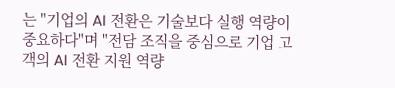는 "기업의 AI 전환은 기술보다 실행 역량이 중요하다"며 "전담 조직을 중심으로 기업 고객의 AI 전환 지원 역량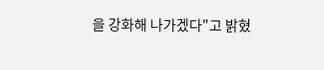을 강화해 나가겠다"고 밝혔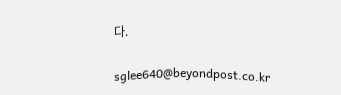다.

sglee640@beyondpost.co.kr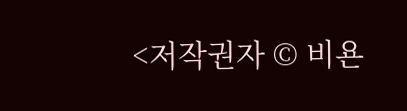<저작권자 © 비욘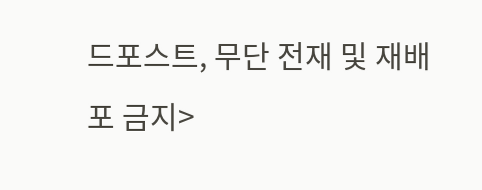드포스트, 무단 전재 및 재배포 금지>